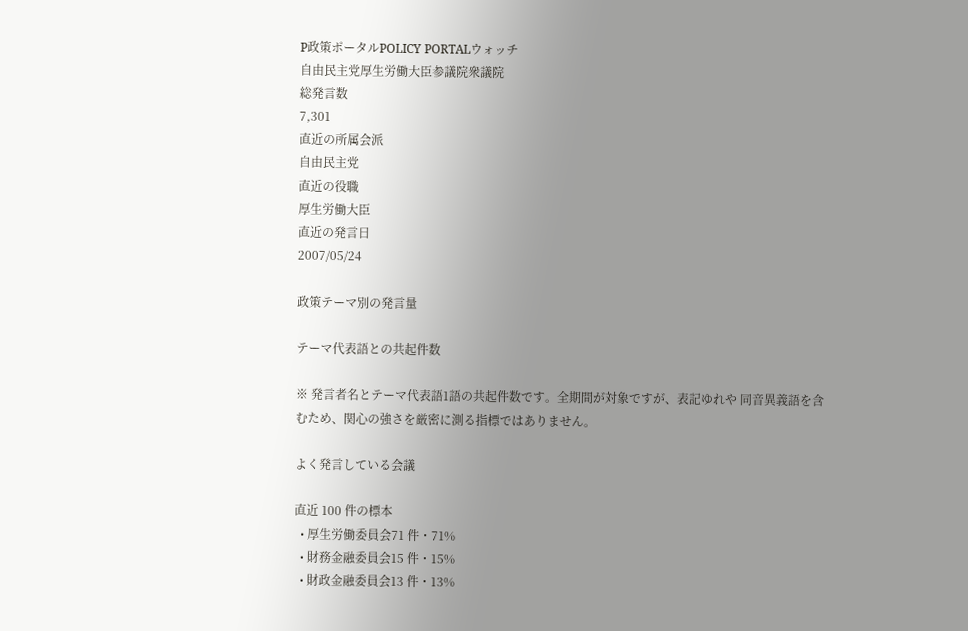P政策ポータルPOLICY PORTALウォッチ
自由民主党厚生労働大臣参議院衆議院
総発言数
7,301
直近の所属会派
自由民主党
直近の役職
厚生労働大臣
直近の発言日
2007/05/24

政策テーマ別の発言量

テーマ代表語との共起件数

※ 発言者名とテーマ代表語1語の共起件数です。全期間が対象ですが、表記ゆれや 同音異義語を含むため、関心の強さを厳密に測る指標ではありません。

よく発言している会議

直近 100 件の標本
  • 厚生労働委員会71 件・71%
  • 財務金融委員会15 件・15%
  • 財政金融委員会13 件・13%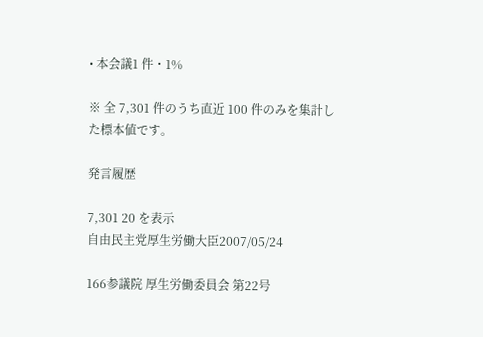• 本会議1 件・1%

※ 全 7,301 件のうち直近 100 件のみを集計した標本値です。

発言履歴

7,301 20 を表示
自由民主党厚生労働大臣2007/05/24

166参議院 厚生労働委員会 第22号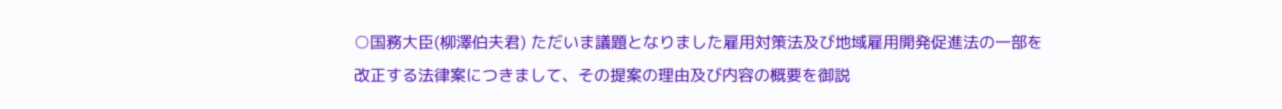○国務大臣(柳澤伯夫君) ただいま議題となりました雇用対策法及び地域雇用開発促進法の一部を改正する法律案につきまして、その提案の理由及び内容の概要を御説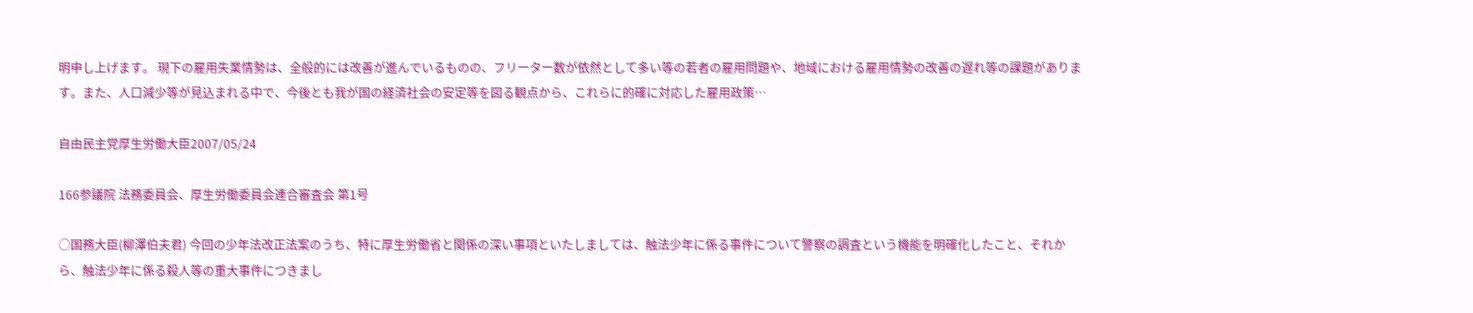明申し上げます。 現下の雇用失業情勢は、全般的には改善が進んでいるものの、フリーター数が依然として多い等の若者の雇用問題や、地域における雇用情勢の改善の遅れ等の課題があります。また、人口減少等が見込まれる中で、今後とも我が国の経済社会の安定等を図る観点から、これらに的確に対応した雇用政策…

自由民主党厚生労働大臣2007/05/24

166参議院 法務委員会、厚生労働委員会連合審査会 第1号

○国務大臣(柳澤伯夫君) 今回の少年法改正法案のうち、特に厚生労働省と関係の深い事項といたしましては、触法少年に係る事件について警察の調査という機能を明確化したこと、それから、触法少年に係る殺人等の重大事件につきまし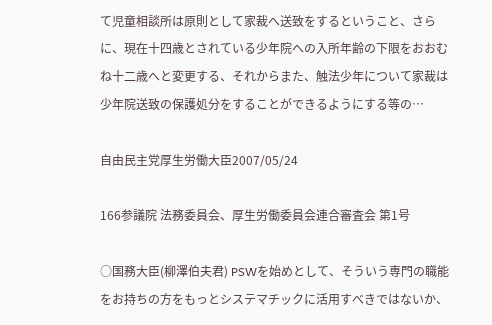て児童相談所は原則として家裁へ送致をするということ、さらに、現在十四歳とされている少年院への入所年齢の下限をおおむね十二歳へと変更する、それからまた、触法少年について家裁は少年院送致の保護処分をすることができるようにする等の…

自由民主党厚生労働大臣2007/05/24

166参議院 法務委員会、厚生労働委員会連合審査会 第1号

○国務大臣(柳澤伯夫君) PSWを始めとして、そういう専門の職能をお持ちの方をもっとシステマチックに活用すべきではないか、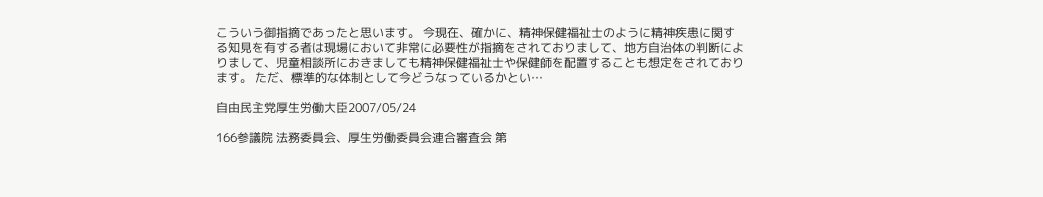こういう御指摘であったと思います。 今現在、確かに、精神保健福祉士のように精神疾患に関する知見を有する者は現場において非常に必要性が指摘をされておりまして、地方自治体の判断によりまして、児童相談所におきましても精神保健福祉士や保健師を配置することも想定をされております。 ただ、標準的な体制として今どうなっているかとい…

自由民主党厚生労働大臣2007/05/24

166参議院 法務委員会、厚生労働委員会連合審査会 第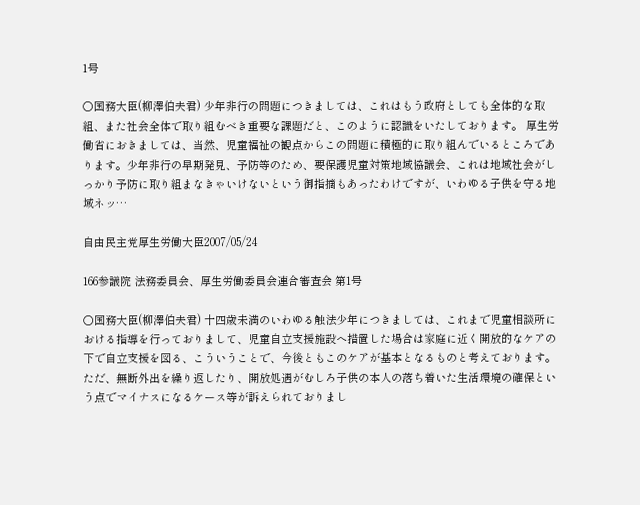1号

○国務大臣(柳澤伯夫君) 少年非行の問題につきましては、これはもう政府としても全体的な取組、また社会全体で取り組むべき重要な課題だと、このように認識をいたしております。 厚生労働省におきましては、当然、児童福祉の観点からこの問題に積極的に取り組んでいるところであります。少年非行の早期発見、予防等のため、要保護児童対策地域協議会、これは地域社会がしっかり予防に取り組まなきゃいけないという御指摘もあったわけですが、いわゆる子供を守る地域ネッ…

自由民主党厚生労働大臣2007/05/24

166参議院 法務委員会、厚生労働委員会連合審査会 第1号

○国務大臣(柳澤伯夫君) 十四歳未満のいわゆる触法少年につきましては、これまで児童相談所における指導を行っておりまして、児童自立支援施設へ措置した場合は家庭に近く開放的なケアの下で自立支援を図る、こういうことで、今後ともこのケアが基本となるものと考えております。 ただ、無断外出を繰り返したり、開放処遇がむしろ子供の本人の落ち着いた生活環境の確保という点でマイナスになるケース等が訴えられておりまし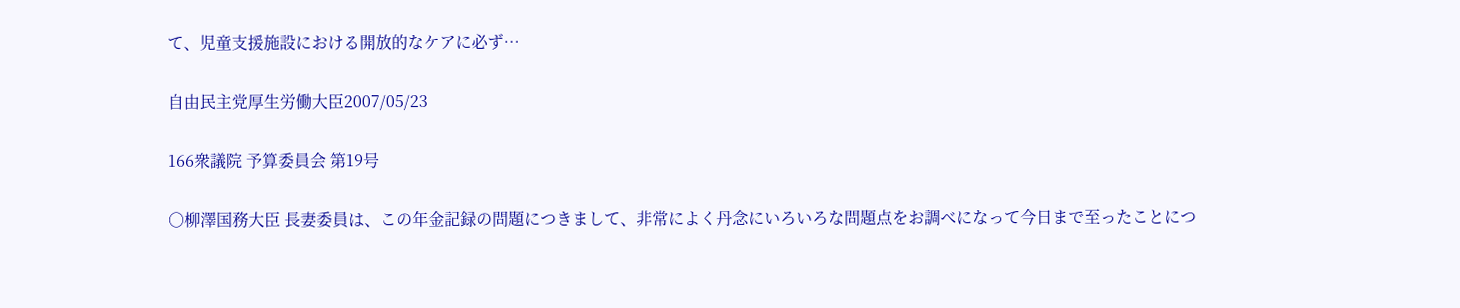て、児童支援施設における開放的なケアに必ず…

自由民主党厚生労働大臣2007/05/23

166衆議院 予算委員会 第19号

○柳澤国務大臣 長妻委員は、この年金記録の問題につきまして、非常によく丹念にいろいろな問題点をお調べになって今日まで至ったことにつ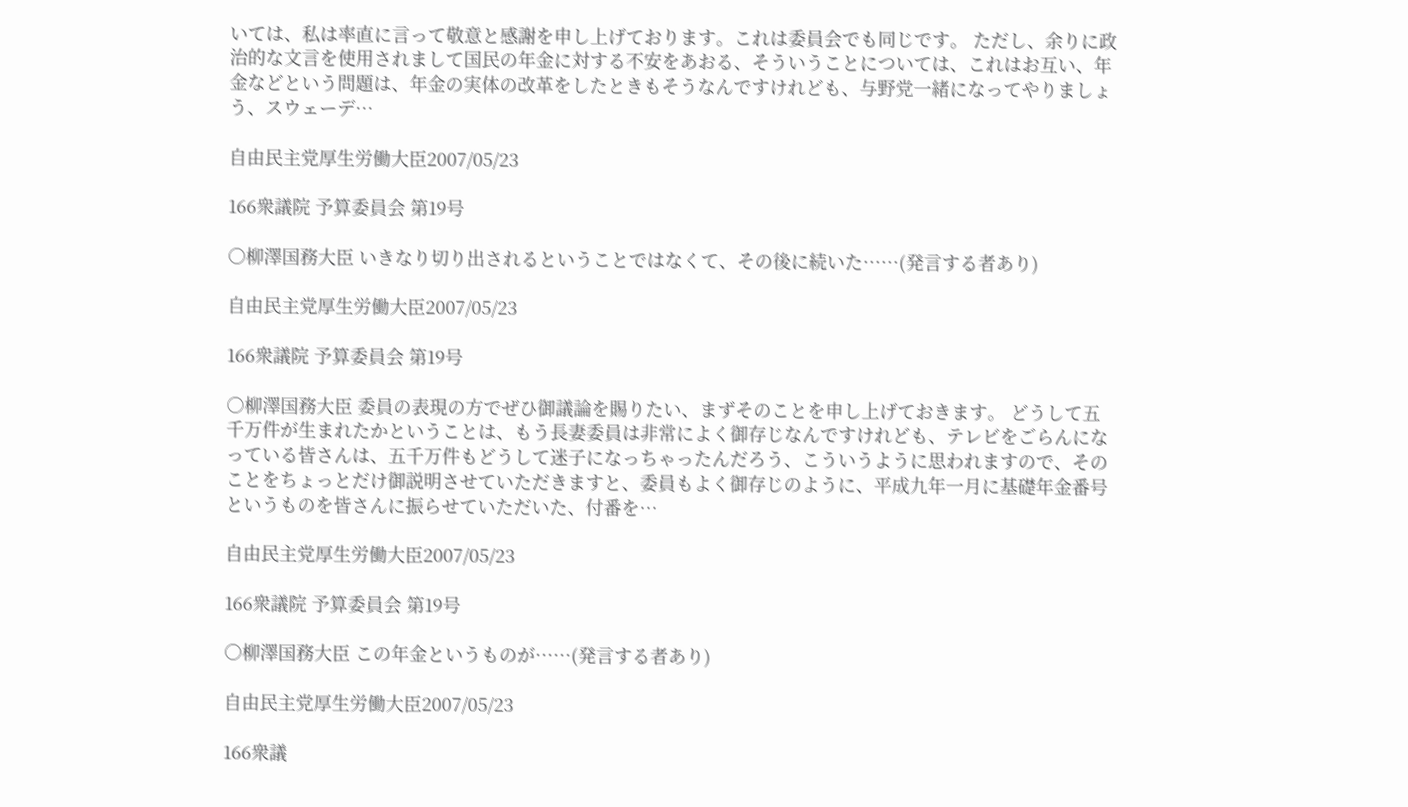いては、私は率直に言って敬意と感謝を申し上げております。これは委員会でも同じです。 ただし、余りに政治的な文言を使用されまして国民の年金に対する不安をあおる、そういうことについては、これはお互い、年金などという問題は、年金の実体の改革をしたときもそうなんですけれども、与野党一緒になってやりましょう、スウェーデ…

自由民主党厚生労働大臣2007/05/23

166衆議院 予算委員会 第19号

○柳澤国務大臣 いきなり切り出されるということではなくて、その後に続いた……(発言する者あり)

自由民主党厚生労働大臣2007/05/23

166衆議院 予算委員会 第19号

○柳澤国務大臣 委員の表現の方でぜひ御議論を賜りたい、まずそのことを申し上げておきます。 どうして五千万件が生まれたかということは、もう長妻委員は非常によく御存じなんですけれども、テレビをごらんになっている皆さんは、五千万件もどうして迷子になっちゃったんだろう、こういうように思われますので、そのことをちょっとだけ御説明させていただきますと、委員もよく御存じのように、平成九年一月に基礎年金番号というものを皆さんに振らせていただいた、付番を…

自由民主党厚生労働大臣2007/05/23

166衆議院 予算委員会 第19号

○柳澤国務大臣 この年金というものが……(発言する者あり)

自由民主党厚生労働大臣2007/05/23

166衆議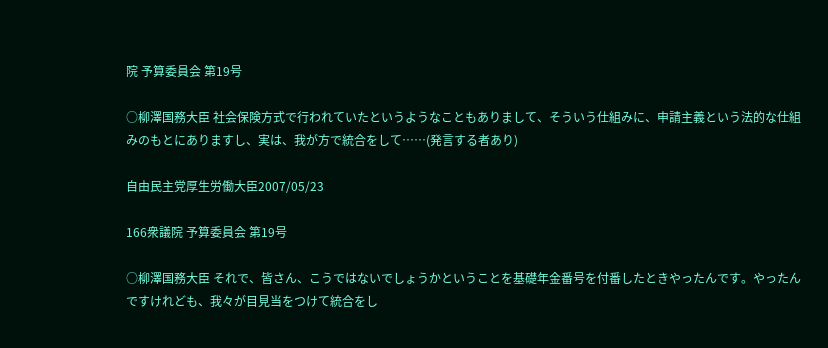院 予算委員会 第19号

○柳澤国務大臣 社会保険方式で行われていたというようなこともありまして、そういう仕組みに、申請主義という法的な仕組みのもとにありますし、実は、我が方で統合をして……(発言する者あり)

自由民主党厚生労働大臣2007/05/23

166衆議院 予算委員会 第19号

○柳澤国務大臣 それで、皆さん、こうではないでしょうかということを基礎年金番号を付番したときやったんです。やったんですけれども、我々が目見当をつけて統合をし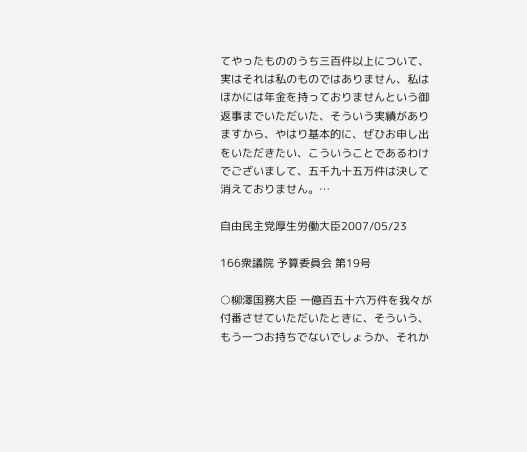てやったもののうち三百件以上について、実はそれは私のものではありません、私はほかには年金を持っておりませんという御返事までいただいた、そういう実績がありますから、やはり基本的に、ぜひお申し出をいただきたい、こういうことであるわけでございまして、五千九十五万件は決して消えておりません。…

自由民主党厚生労働大臣2007/05/23

166衆議院 予算委員会 第19号

○柳澤国務大臣 一億百五十六万件を我々が付番させていただいたときに、そういう、もう一つお持ちでないでしょうか、それか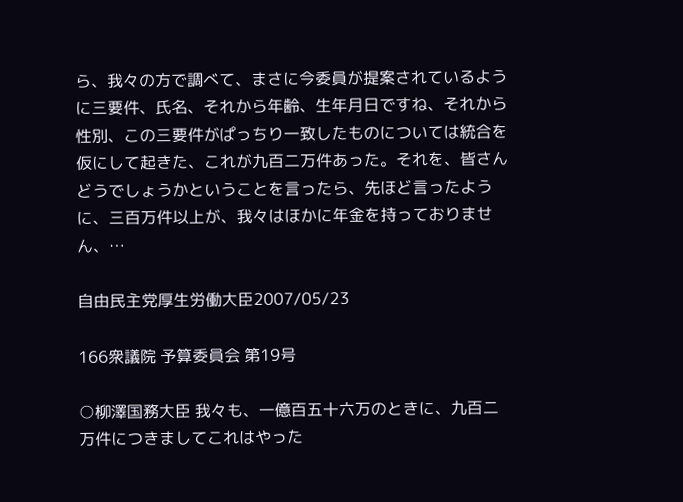ら、我々の方で調べて、まさに今委員が提案されているように三要件、氏名、それから年齢、生年月日ですね、それから性別、この三要件がぱっちり一致したものについては統合を仮にして起きた、これが九百二万件あった。それを、皆さんどうでしょうかということを言ったら、先ほど言ったように、三百万件以上が、我々はほかに年金を持っておりません、…

自由民主党厚生労働大臣2007/05/23

166衆議院 予算委員会 第19号

○柳澤国務大臣 我々も、一億百五十六万のときに、九百二万件につきましてこれはやった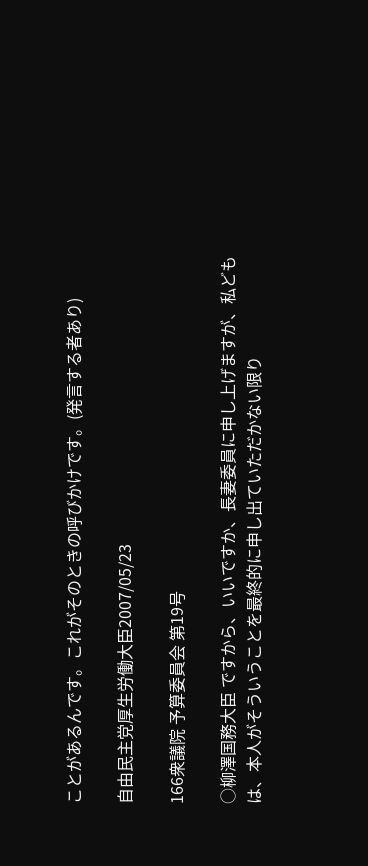ことがあるんです。これがそのときの呼びかけです。(発言する者あり)

自由民主党厚生労働大臣2007/05/23

166衆議院 予算委員会 第19号

○柳澤国務大臣 ですから、いいですか、長妻委員に申し上げますが、私どもは、本人がそういうことを最終的に申し出ていただかない限り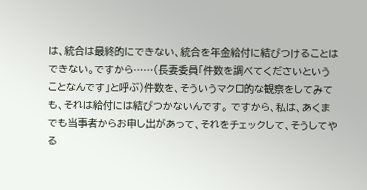は、統合は最終的にできない、統合を年金給付に結びつけることはできない。ですから……(長妻委員「件数を調べてくださいということなんです」と呼ぶ)件数を、そういうマクロ的な観察をしてみても、それは給付には結びつかないんです。 ですから、私は、あくまでも当事者からお申し出があって、それをチェックして、そうしてやる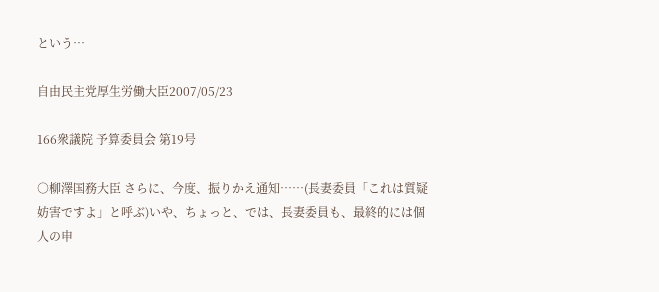という…

自由民主党厚生労働大臣2007/05/23

166衆議院 予算委員会 第19号

○柳澤国務大臣 さらに、今度、振りかえ通知……(長妻委員「これは質疑妨害ですよ」と呼ぶ)いや、ちょっと、では、長妻委員も、最終的には個人の申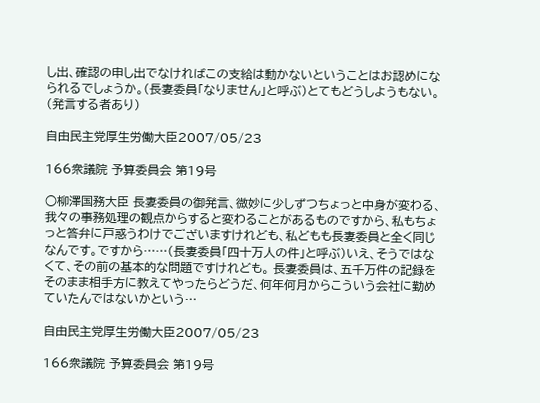し出、確認の申し出でなければこの支給は動かないということはお認めになられるでしょうか。(長妻委員「なりません」と呼ぶ)とてもどうしようもない。(発言する者あり)

自由民主党厚生労働大臣2007/05/23

166衆議院 予算委員会 第19号

○柳澤国務大臣 長妻委員の御発言、微妙に少しずつちょっと中身が変わる、我々の事務処理の観点からすると変わることがあるものですから、私もちょっと答弁に戸惑うわけでございますけれども、私どもも長妻委員と全く同じなんです。ですから……(長妻委員「四十万人の件」と呼ぶ)いえ、そうではなくて、その前の基本的な問題ですけれども。 長妻委員は、五千万件の記録をそのまま相手方に教えてやったらどうだ、何年何月からこういう会社に勤めていたんではないかという…

自由民主党厚生労働大臣2007/05/23

166衆議院 予算委員会 第19号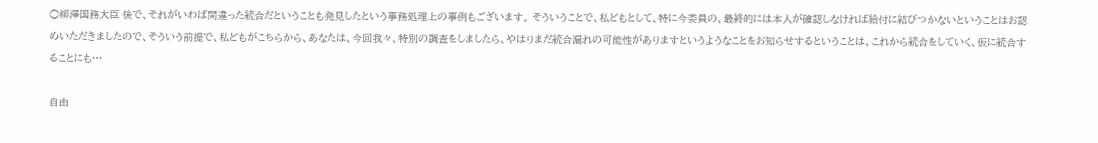○柳澤国務大臣 後で、それがいわば間違った統合だということも発見したという事務処理上の事例もございます。 そういうことで、私どもとして、特に今委員の、最終的には本人が確認しなければ給付に結びつかないということはお認めいただきましたので、そういう前提で、私どもがこちらから、あなたは、今回我々、特別の調査をしましたら、やはりまだ統合漏れの可能性がありますというようなことをお知らせするということは、これから統合をしていく、仮に統合することにも…

自由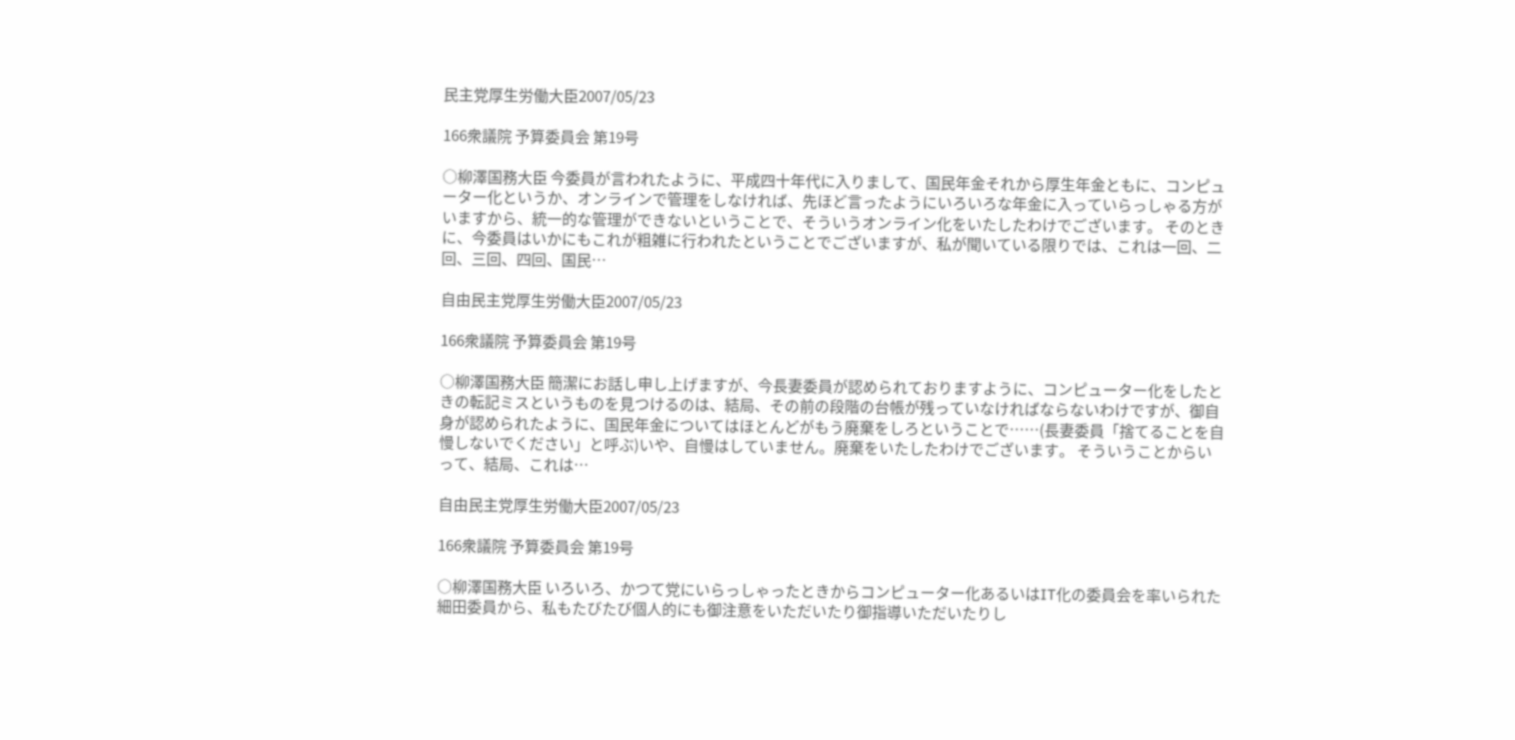民主党厚生労働大臣2007/05/23

166衆議院 予算委員会 第19号

○柳澤国務大臣 今委員が言われたように、平成四十年代に入りまして、国民年金それから厚生年金ともに、コンピューター化というか、オンラインで管理をしなければ、先ほど言ったようにいろいろな年金に入っていらっしゃる方がいますから、統一的な管理ができないということで、そういうオンライン化をいたしたわけでございます。 そのときに、今委員はいかにもこれが粗雑に行われたということでございますが、私が聞いている限りでは、これは一回、二回、三回、四回、国民…

自由民主党厚生労働大臣2007/05/23

166衆議院 予算委員会 第19号

○柳澤国務大臣 簡潔にお話し申し上げますが、今長妻委員が認められておりますように、コンピューター化をしたときの転記ミスというものを見つけるのは、結局、その前の段階の台帳が残っていなければならないわけですが、御自身が認められたように、国民年金についてはほとんどがもう廃棄をしろということで……(長妻委員「捨てることを自慢しないでください」と呼ぶ)いや、自慢はしていません。廃棄をいたしたわけでございます。 そういうことからいって、結局、これは…

自由民主党厚生労働大臣2007/05/23

166衆議院 予算委員会 第19号

○柳澤国務大臣 いろいろ、かつて党にいらっしゃったときからコンピューター化あるいはIT化の委員会を率いられた細田委員から、私もたびたび個人的にも御注意をいただいたり御指導いただいたりし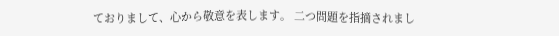ておりまして、心から敬意を表します。 二つ問題を指摘されまし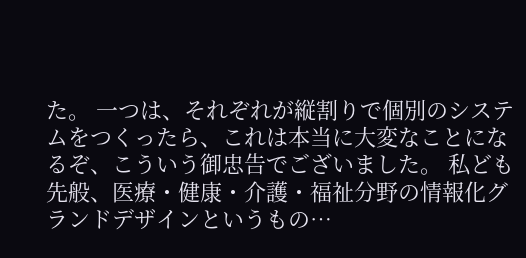た。 一つは、それぞれが縦割りで個別のシステムをつくったら、これは本当に大変なことになるぞ、こういう御忠告でございました。 私ども先般、医療・健康・介護・福祉分野の情報化グランドデザインというもの…